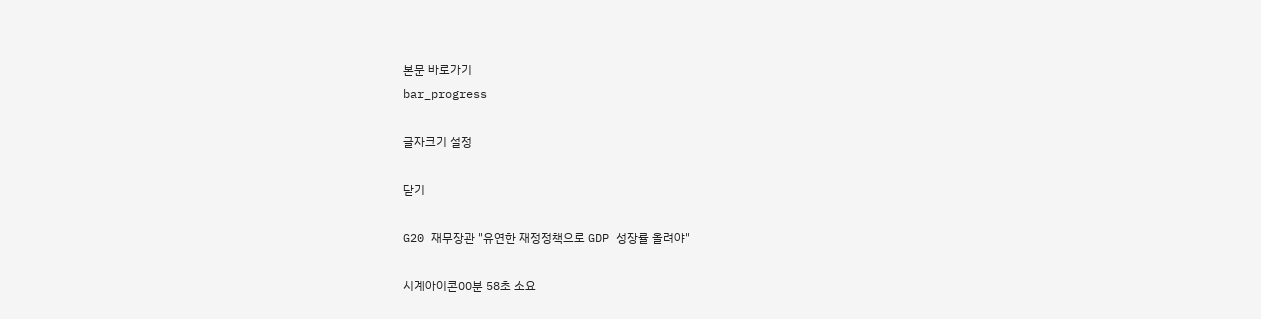본문 바로가기
bar_progress

글자크기 설정

닫기

G20 재무장관 "유연한 재정정책으로 GDP 성장률 올려야"

시계아이콘00분 58초 소요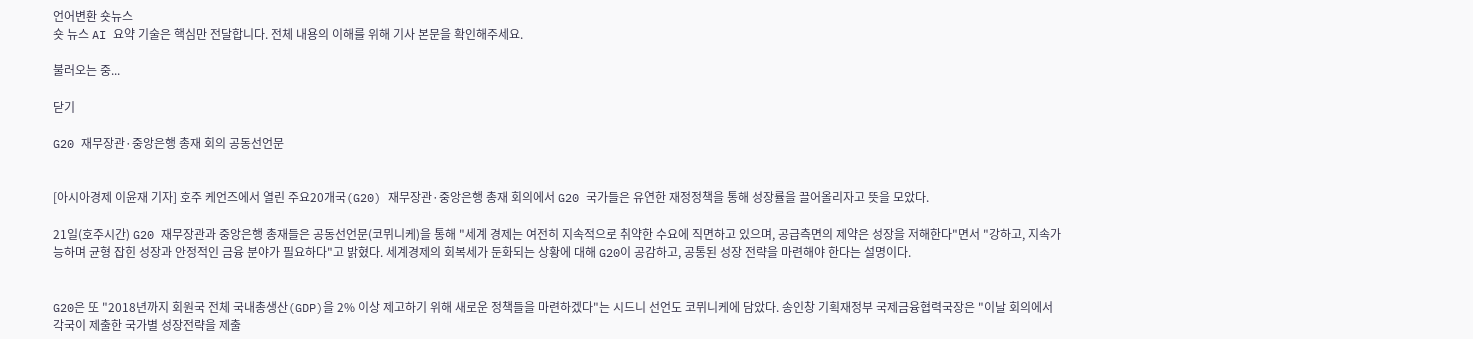언어변환 숏뉴스
숏 뉴스 AI 요약 기술은 핵심만 전달합니다. 전체 내용의 이해를 위해 기사 본문을 확인해주세요.

불러오는 중...

닫기

G20 재무장관·중앙은행 총재 회의 공동선언문


[아시아경제 이윤재 기자] 호주 케언즈에서 열린 주요20개국(G20) 재무장관·중앙은행 총재 회의에서 G20 국가들은 유연한 재정정책을 통해 성장률을 끌어올리자고 뜻을 모았다.

21일(호주시간) G20 재무장관과 중앙은행 총재들은 공동선언문(코뮈니케)을 통해 "세계 경제는 여전히 지속적으로 취약한 수요에 직면하고 있으며, 공급측면의 제약은 성장을 저해한다"면서 "강하고, 지속가능하며 균형 잡힌 성장과 안정적인 금융 분야가 필요하다"고 밝혔다. 세계경제의 회복세가 둔화되는 상황에 대해 G20이 공감하고, 공통된 성장 전략을 마련해야 한다는 설명이다.


G20은 또 "2018년까지 회원국 전체 국내총생산(GDP)을 2% 이상 제고하기 위해 새로운 정책들을 마련하겠다"는 시드니 선언도 코뮈니케에 담았다. 송인창 기획재정부 국제금융협력국장은 "이날 회의에서 각국이 제출한 국가별 성장전략을 제출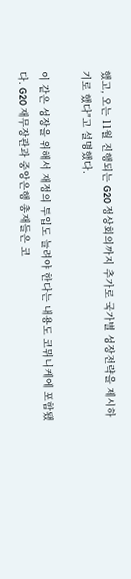했고, 오는 11월 진행되는 G20 정상회의까지 추가로 국가별 성장전략을 제시하기로 했다"고 설명했다.

이 같은 성장을 위해서 재정의 투입도 늘려야 한다는 내용도 코뮈니케에 포함됐다. G20 재무장관과 중앙은행 총재들은 코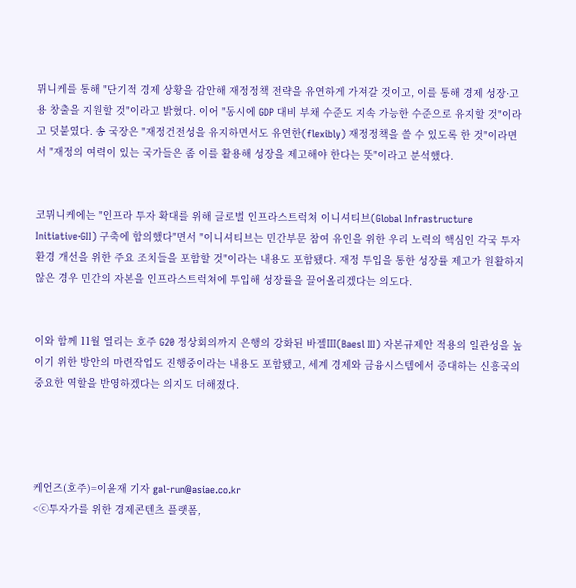뮈니케를 통해 "단기적 경제 상황을 감안해 재정정책 전략을 유연하게 가져갈 것이고, 이를 통해 경제 성장·고용 창출을 지원할 것"이라고 밝혔다. 이어 "동시에 GDP 대비 부채 수준도 지속 가능한 수준으로 유지할 것"이라고 덧붙였다. 송 국장은 "재정건전성을 유지하면서도 유연한(flexibly) 재정정책을 쓸 수 있도록 한 것"이라면서 "재정의 여력이 있는 국가들은 좀 이를 활용해 성장을 제고해야 한다는 뜻"이라고 분석했다.


코뮈니케에는 "인프라 투자 확대를 위해 글로벌 인프라스트럭쳐 이니셔티브(Global Infrastructure Initiative·GII) 구축에 합의했다"면서 "이니셔티브는 민간부문 참여 유인을 위한 우리 노력의 핵심인 각국 투자환경 개선을 위한 주요 조치들을 포함할 것"이라는 내용도 포함됐다. 재정 투입을 통한 성장률 제고가 원활하지 않은 경우 민간의 자본을 인프라스트럭쳐에 투입해 성장률을 끌어올리겠다는 의도다.


이와 함께 11월 열리는 호주 G20 정상회의까지 은행의 강화된 바젤Ⅲ(Baesl Ⅲ) 자본규제안 적용의 일관성을 높이기 위한 방안의 마련작업도 진행중이라는 내용도 포함됐고, 세계 경제와 금융시스템에서 증대하는 신흥국의 중요한 역할을 반영하겠다는 의지도 더해졌다.




케언즈(호주)=이윤재 기자 gal-run@asiae.co.kr
<ⓒ투자가를 위한 경제콘텐츠 플랫폼,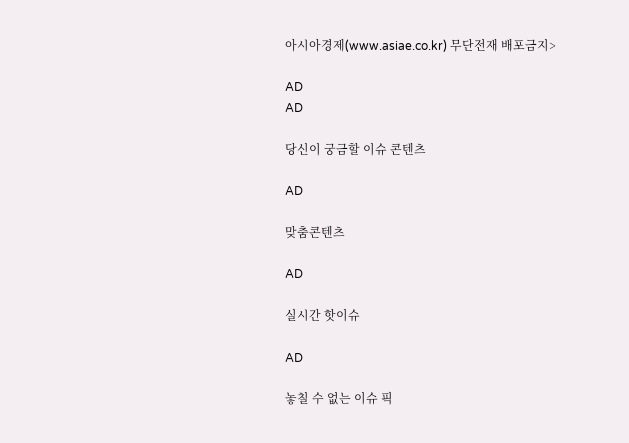아시아경제(www.asiae.co.kr) 무단전재 배포금지>

AD
AD

당신이 궁금할 이슈 콘텐츠

AD

맞춤콘텐츠

AD

실시간 핫이슈

AD

놓칠 수 없는 이슈 픽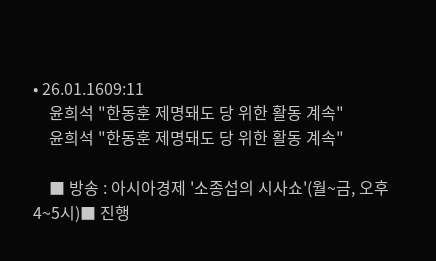• 26.01.1609:11
    윤희석 "한동훈 제명돼도 당 위한 활동 계속"
    윤희석 "한동훈 제명돼도 당 위한 활동 계속"

    ■ 방송 : 아시아경제 '소종섭의 시사쇼'(월~금, 오후 4~5시)■ 진행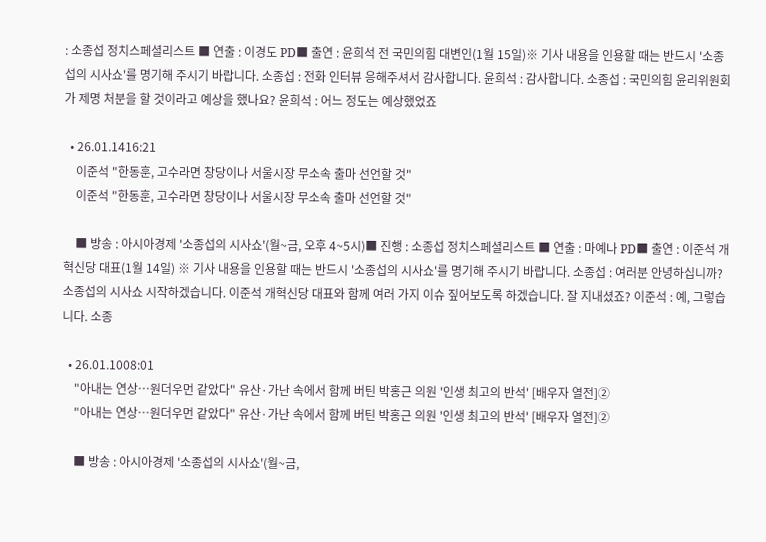: 소종섭 정치스페셜리스트 ■ 연출 : 이경도 PD■ 출연 : 윤희석 전 국민의힘 대변인(1월 15일)※ 기사 내용을 인용할 때는 반드시 '소종섭의 시사쇼'를 명기해 주시기 바랍니다. 소종섭 : 전화 인터뷰 응해주셔서 감사합니다. 윤희석 : 감사합니다. 소종섭 : 국민의힘 윤리위원회가 제명 처분을 할 것이라고 예상을 했나요? 윤희석 : 어느 정도는 예상했었죠

  • 26.01.1416:21
    이준석 "한동훈, 고수라면 창당이나 서울시장 무소속 출마 선언할 것"
    이준석 "한동훈, 고수라면 창당이나 서울시장 무소속 출마 선언할 것"

    ■ 방송 : 아시아경제 '소종섭의 시사쇼'(월~금, 오후 4~5시)■ 진행 : 소종섭 정치스페셜리스트 ■ 연출 : 마예나 PD■ 출연 : 이준석 개혁신당 대표(1월 14일) ※ 기사 내용을 인용할 때는 반드시 '소종섭의 시사쇼'를 명기해 주시기 바랍니다. 소종섭 : 여러분 안녕하십니까? 소종섭의 시사쇼 시작하겠습니다. 이준석 개혁신당 대표와 함께 여러 가지 이슈 짚어보도록 하겠습니다. 잘 지내셨죠? 이준석 : 예, 그렇습니다. 소종

  • 26.01.1008:01
    "아내는 연상…원더우먼 같았다" 유산·가난 속에서 함께 버틴 박홍근 의원 '인생 최고의 반석' [배우자 열전]②
    "아내는 연상…원더우먼 같았다" 유산·가난 속에서 함께 버틴 박홍근 의원 '인생 최고의 반석' [배우자 열전]②

    ■ 방송 : 아시아경제 '소종섭의 시사쇼'(월~금,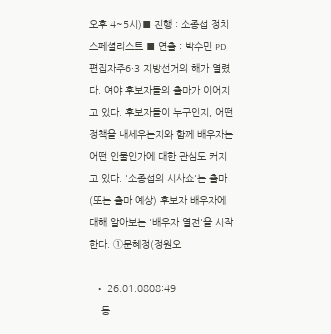오후 4~5시)■ 진행 : 소종섭 정치스페셜리스트 ■ 연출 : 박수민 PD편집자주6·3 지방선거의 해가 열렸다. 여야 후보자들의 출마가 이어지고 있다. 후보자들이 누구인지, 어떤 정책을 내세우는지와 함께 배우자는 어떤 인물인가에 대한 관심도 커지고 있다. '소종섭의 시사쇼'는 출마(또는 출마 예상) 후보자 배우자에 대해 알아보는 '배우자 열전'을 시작한다. ①문혜정(정원오

  • 26.01.0808:49
    동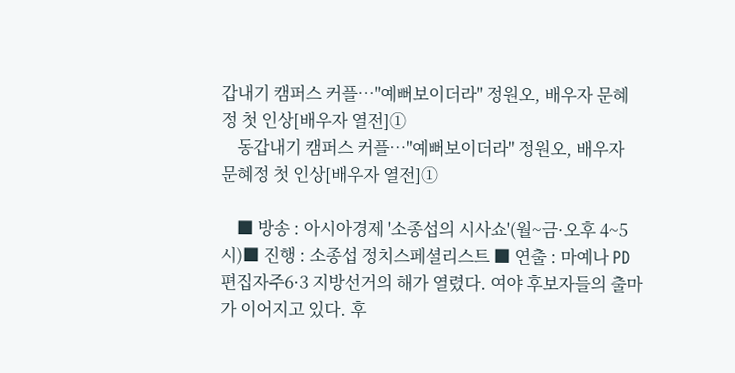갑내기 캠퍼스 커플…"예뻐보이더라" 정원오, 배우자 문혜정 첫 인상[배우자 열전]①
    동갑내기 캠퍼스 커플…"예뻐보이더라" 정원오, 배우자 문혜정 첫 인상[배우자 열전]①

    ■ 방송 : 아시아경제 '소종섭의 시사쇼'(월~금·오후 4~5시)■ 진행 : 소종섭 정치스페셜리스트 ■ 연출 : 마예나 PD편집자주6·3 지방선거의 해가 열렸다. 여야 후보자들의 출마가 이어지고 있다. 후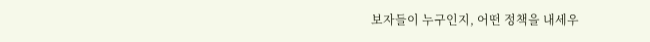보자들이 누구인지, 어떤 정책을 내세우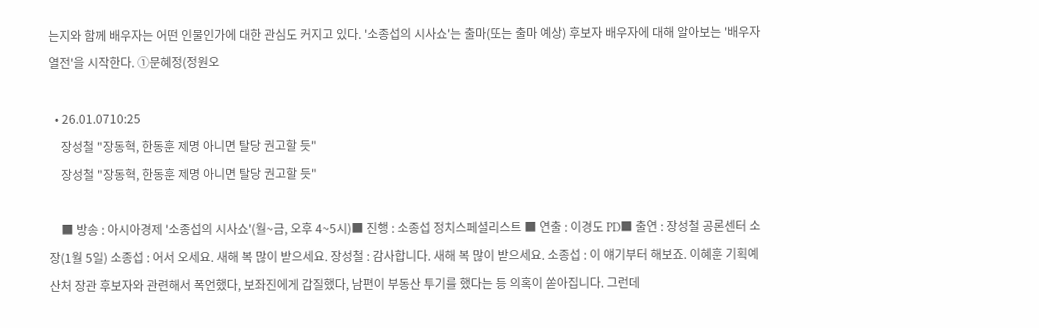는지와 함께 배우자는 어떤 인물인가에 대한 관심도 커지고 있다. '소종섭의 시사쇼'는 출마(또는 출마 예상) 후보자 배우자에 대해 알아보는 '배우자 열전'을 시작한다. ①문혜정(정원오

  • 26.01.0710:25
    장성철 "장동혁, 한동훈 제명 아니면 탈당 권고할 듯"
    장성철 "장동혁, 한동훈 제명 아니면 탈당 권고할 듯"

    ■ 방송 : 아시아경제 '소종섭의 시사쇼'(월~금, 오후 4~5시)■ 진행 : 소종섭 정치스페셜리스트 ■ 연출 : 이경도 PD■ 출연 : 장성철 공론센터 소장(1월 5일) 소종섭 : 어서 오세요. 새해 복 많이 받으세요. 장성철 : 감사합니다. 새해 복 많이 받으세요. 소종섭 : 이 얘기부터 해보죠. 이혜훈 기획예산처 장관 후보자와 관련해서 폭언했다, 보좌진에게 갑질했다, 남편이 부동산 투기를 했다는 등 의혹이 쏟아집니다. 그런데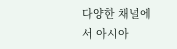다양한 채널에서 아시아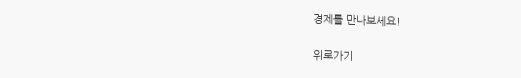경제를 만나보세요!

위로가기